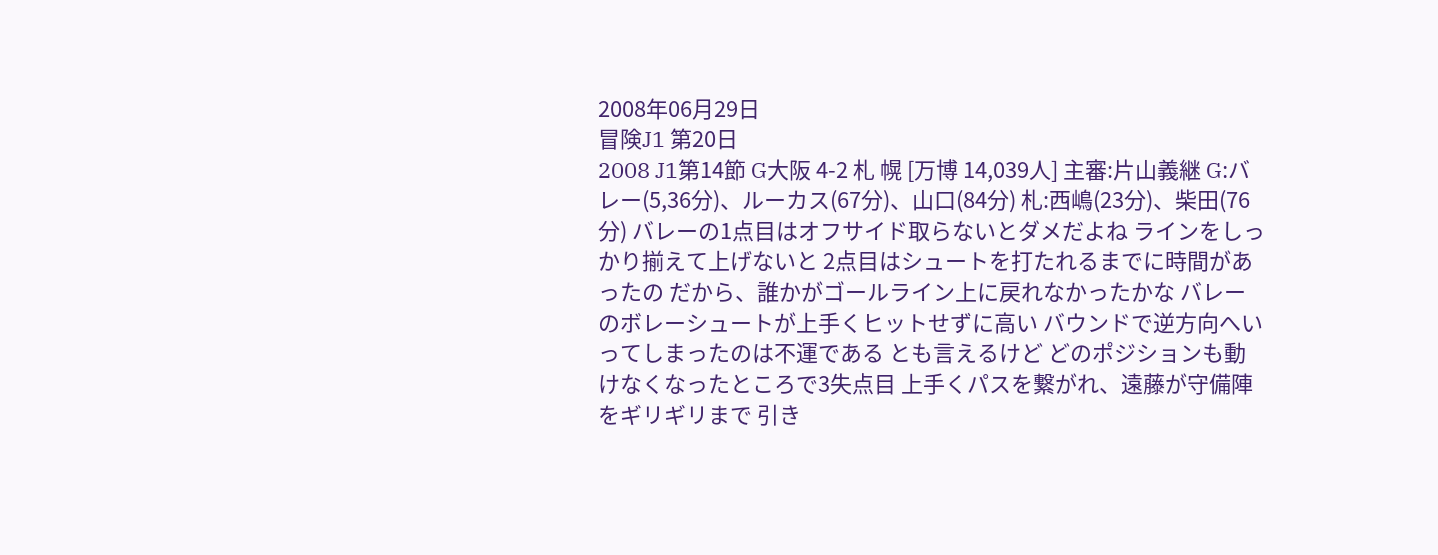2008年06月29日
冒険J1 第20日
2008 J1第14節 G大阪 4-2 札 幌 [万博 14,039人] 主審:片山義継 G:バレー(5,36分)、ルーカス(67分)、山口(84分) 札:西嶋(23分)、柴田(76分) バレーの1点目はオフサイド取らないとダメだよね ラインをしっかり揃えて上げないと 2点目はシュートを打たれるまでに時間があったの だから、誰かがゴールライン上に戻れなかったかな バレーのボレーシュートが上手くヒットせずに高い バウンドで逆方向へいってしまったのは不運である とも言えるけど どのポジションも動けなくなったところで3失点目 上手くパスを繋がれ、遠藤が守備陣をギリギリまで 引き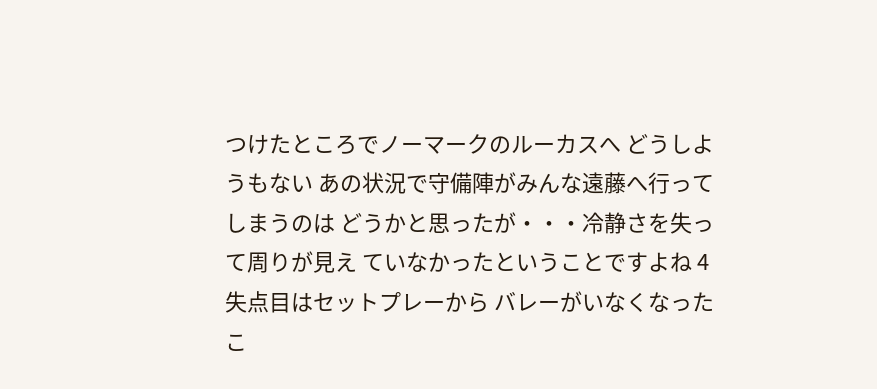つけたところでノーマークのルーカスへ どうしようもない あの状況で守備陣がみんな遠藤へ行ってしまうのは どうかと思ったが・・・冷静さを失って周りが見え ていなかったということですよね 4失点目はセットプレーから バレーがいなくなったこ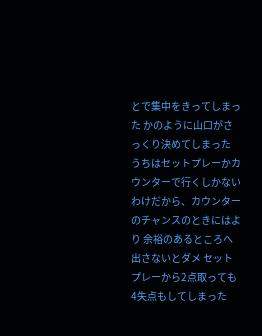とで集中をきってしまった かのように山口がさっくり決めてしまった うちはセットプレーかカウンターで行くしかない わけだから、カウンターのチャンスのときにはより 余裕のあるところへ出さないとダメ セットプレーから2点取っても4失点もしてしまった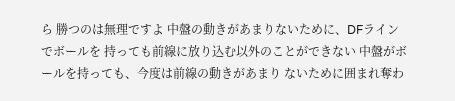ら 勝つのは無理ですよ 中盤の動きがあまりないために、DFラインでボールを 持っても前線に放り込む以外のことができない 中盤がボールを持っても、今度は前線の動きがあまり ないために囲まれ奪わ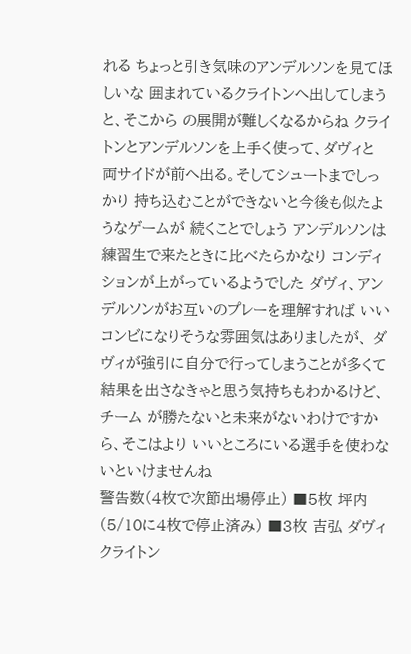れる ちょっと引き気味のアンデルソンを見てほしいな 囲まれているクライトンへ出してしまうと、そこから の展開が難しくなるからね クライトンとアンデルソンを上手く使って、ダヴィと 両サイドが前へ出る。そしてシュートまでしっかり 持ち込むことができないと今後も似たようなゲームが 続くことでしょう アンデルソンは練習生で来たときに比べたらかなり コンディションが上がっているようでした ダヴィ、アンデルソンがお互いのプレーを理解すれば いいコンビになりそうな雰囲気はありましたが、 ダヴィが強引に自分で行ってしまうことが多くて 結果を出さなきゃと思う気持ちもわかるけど、チーム が勝たないと未来がないわけですから、そこはより いいところにいる選手を使わないといけませんね
警告数(4枚で次節出場停止) ■5枚 坪内(5/10に4枚で停止済み) ■3枚 吉弘 ダヴィ クライトン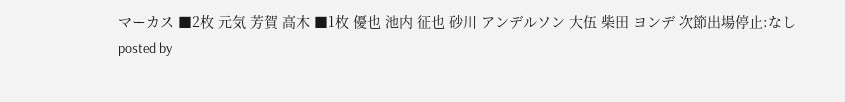マーカス ■2枚 元気 芳賀 高木 ■1枚 優也 池内 征也 砂川 アンデルソン 大伍 柴田 ヨンデ 次節出場停止:なし
posted by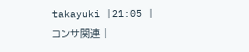takayuki |21:05 | コンサ関連 |